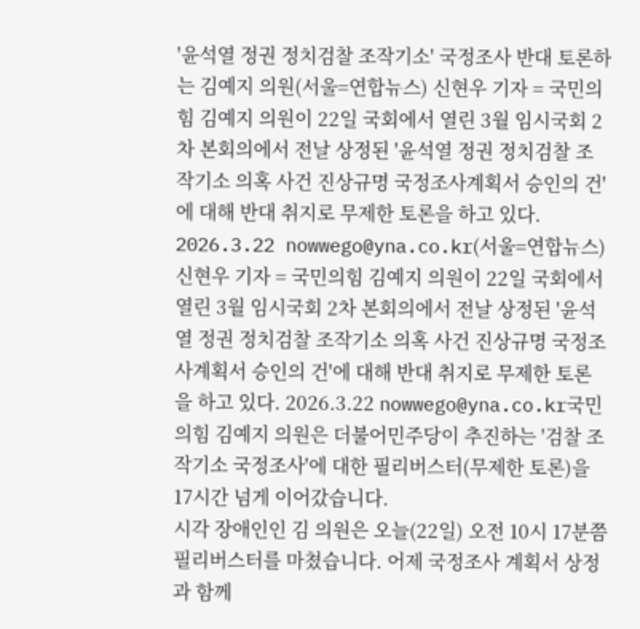'윤석열 정권 정치검찰 조작기소' 국정조사 반대 토론하는 김예지 의원(서울=연합뉴스) 신현우 기자 = 국민의힘 김예지 의원이 22일 국회에서 열린 3월 임시국회 2차 본회의에서 전날 상정된 '윤석열 정권 정치검찰 조작기소 의혹 사건 진상규명 국정조사계획서 승인의 건'에 대해 반대 취지로 무제한 토론을 하고 있다. 2026.3.22 nowwego@yna.co.kr(서울=연합뉴스) 신현우 기자 = 국민의힘 김예지 의원이 22일 국회에서 열린 3월 임시국회 2차 본회의에서 전날 상정된 '윤석열 정권 정치검찰 조작기소 의혹 사건 진상규명 국정조사계획서 승인의 건'에 대해 반대 취지로 무제한 토론을 하고 있다. 2026.3.22 nowwego@yna.co.kr국민의힘 김예지 의원은 더불어민주당이 추진하는 '검찰 조작기소 국정조사'에 대한 필리버스터(무제한 토론)을 17시간 넘게 이어갔습니다.
시각 장애인인 김 의원은 오늘(22일) 오전 10시 17분쯤 필리버스터를 마쳤습니다. 어제 국정조사 계획서 상정과 함께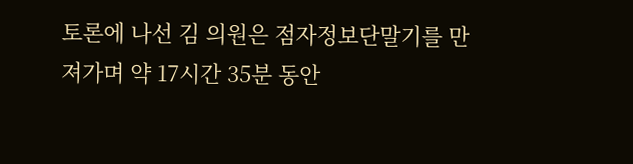토론에 나선 김 의원은 점자정보단말기를 만져가며 약 17시간 35분 동안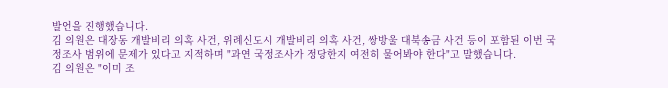발언을 진행했습니다.
김 의원은 대장동 개발비리 의혹 사건, 위례신도시 개발비리 의혹 사건, 쌍방울 대북송금 사건 등이 포함된 이번 국정조사 범위에 문제가 있다고 지적하며 "과연 국정조사가 정당한지 여전히 물어봐야 한다"고 말했습니다.
김 의원은 "이미 조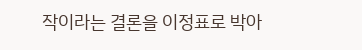작이라는 결론을 이정표로 박아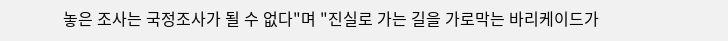놓은 조사는 국정조사가 될 수 없다"며 "진실로 가는 길을 가로막는 바리케이드가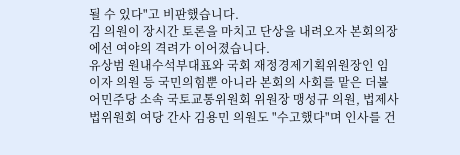될 수 있다"고 비판했습니다.
김 의원이 장시간 토론을 마치고 단상을 내려오자 본회의장에선 여야의 격려가 이어졌습니다.
유상범 원내수석부대표와 국회 재정경제기획위원장인 임이자 의원 등 국민의힘뿐 아니라 본회의 사회를 맡은 더불어민주당 소속 국토교통위원회 위원장 맹성규 의원, 법제사법위원회 여당 간사 김용민 의원도 "수고했다"며 인사를 건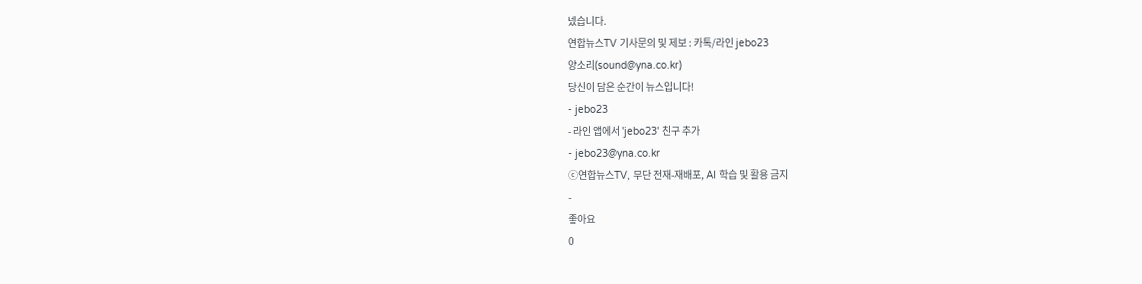넸습니다.
연합뉴스TV 기사문의 및 제보 : 카톡/라인 jebo23
양소리(sound@yna.co.kr)
당신이 담은 순간이 뉴스입니다!
- jebo23
- 라인 앱에서 'jebo23' 친구 추가
- jebo23@yna.co.kr
ⓒ연합뉴스TV, 무단 전재-재배포, AI 학습 및 활용 금지
-
좋아요
0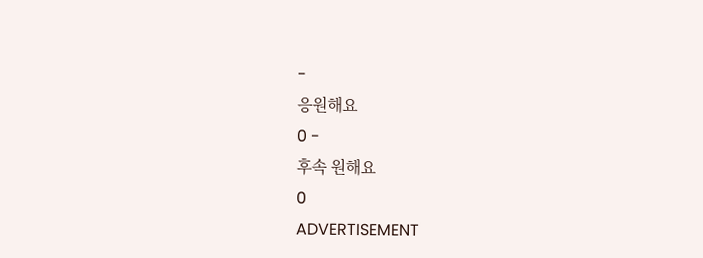-
응원해요
0 -
후속 원해요
0
ADVERTISEMENT